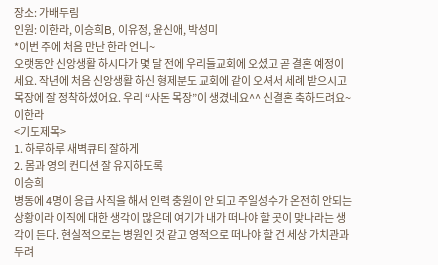장소: 가배두림
인원: 이한라, 이승희B, 이유정, 윤신애, 박성미
*이번 주에 처음 만난 한라 언니~
오랫동안 신앙생활 하시다가 몇 달 전에 우리들교회에 오셨고 곧 결혼 예정이세요. 작년에 처음 신앙생활 하신 형제분도 교회에 같이 오셔서 세례 받으시고 목장에 잘 정착하셨어요. 우리 “사돈 목장”이 생겼네요^^ 신결혼 축하드려요~
이한라
<기도제목>
1. 하루하루 새벽큐티 잘하게
2. 몸과 영의 컨디션 잘 유지하도록
이승희
병동에 4명이 응급 사직을 해서 인력 충원이 안 되고 주일성수가 온전히 안되는 상황이라 이직에 대한 생각이 많은데 여기가 내가 떠나야 할 곳이 맞나라는 생각이 든다. 현실적으로는 병원인 것 같고 영적으로 떠나야 할 건 세상 가치관과 두려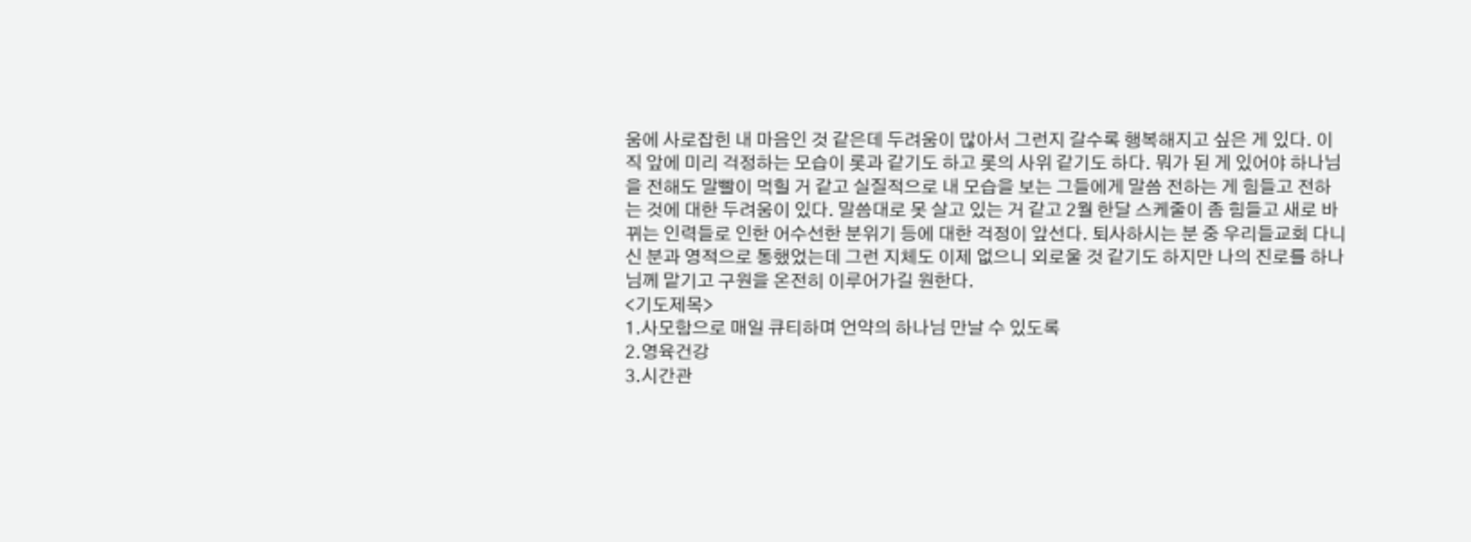움에 사로잡힌 내 마음인 것 같은데 두려움이 많아서 그런지 갈수록 행복해지고 싶은 게 있다. 이직 앞에 미리 걱정하는 모습이 롯과 같기도 하고 롯의 사위 같기도 하다. 뭐가 된 게 있어야 하나님을 전해도 말빨이 먹힐 거 같고 실질적으로 내 모습을 보는 그들에게 말씀 전하는 게 힘들고 전하는 것에 대한 두려움이 있다. 말씀대로 못 살고 있는 거 같고 2월 한달 스케줄이 좀 힘들고 새로 바뀌는 인력들로 인한 어수선한 분위기 등에 대한 걱정이 앞선다. 퇴사하시는 분 중 우리들교회 다니신 분과 영적으로 통했었는데 그런 지체도 이제 없으니 외로울 것 같기도 하지만 나의 진로를 하나님께 맡기고 구원을 온전히 이루어가길 원한다.
<기도제목>
1.사모함으로 매일 큐티하며 언약의 하나님 만날 수 있도록
2.영육건강
3.시간관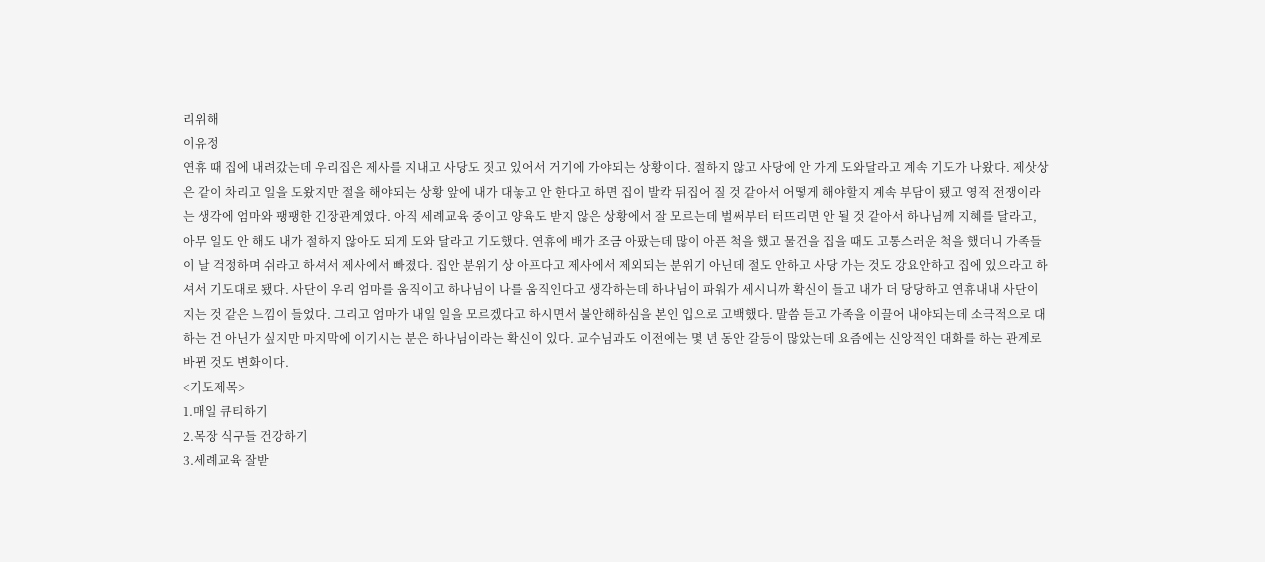리위해
이유정
연휴 때 집에 내려갔는데 우리집은 제사를 지내고 사당도 짓고 있어서 거기에 가야되는 상황이다. 절하지 않고 사당에 안 가게 도와달라고 계속 기도가 나왔다. 제삿상은 같이 차리고 일을 도왔지만 절을 해야되는 상황 앞에 내가 대놓고 안 한다고 하면 집이 발칵 뒤집어 질 것 같아서 어떻게 해야할지 계속 부담이 됐고 영적 전쟁이라는 생각에 엄마와 팽팽한 긴장관계였다. 아직 세례교육 중이고 양육도 받지 않은 상황에서 잘 모르는데 벌써부터 터뜨리면 안 될 것 같아서 하나님께 지혜를 달라고, 아무 일도 안 해도 내가 절하지 않아도 되게 도와 달라고 기도했다. 연휴에 배가 조금 아팠는데 많이 아픈 척을 했고 물건을 집을 때도 고통스러운 척을 했더니 가족들이 날 걱정하며 쉬라고 하셔서 제사에서 빠졌다. 집안 분위기 상 아프다고 제사에서 제외되는 분위기 아닌데 절도 안하고 사당 가는 것도 강요안하고 집에 있으라고 하셔서 기도대로 됐다. 사단이 우리 엄마를 움직이고 하나님이 나를 움직인다고 생각하는데 하나님이 파워가 세시니까 확신이 들고 내가 더 당당하고 연휴내내 사단이 지는 것 같은 느낌이 들었다. 그리고 엄마가 내일 일을 모르겠다고 하시면서 불안해하심을 본인 입으로 고백했다. 말씀 듣고 가족을 이끌어 내야되는데 소극적으로 대하는 건 아닌가 싶지만 마지막에 이기시는 분은 하나님이라는 확신이 있다. 교수님과도 이전에는 몇 년 동안 갈등이 많았는데 요즘에는 신앙적인 대화를 하는 관계로 바뀐 것도 변화이다.
<기도제목>
1.매일 큐티하기
2.목장 식구들 건강하기
3.세례교육 잘받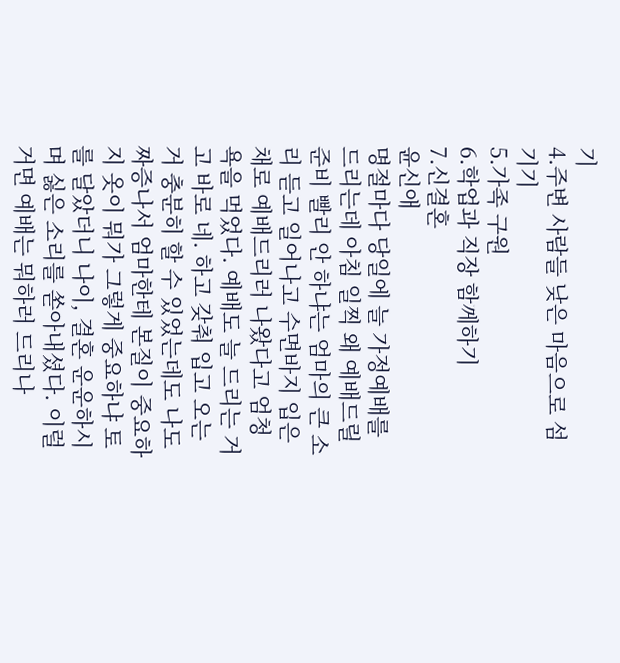기
4.주변 사람들 낮은 마음으로 섬기기
5.가족 구원
6.학업과 직장 함께하기
7.신결혼
윤신애
명절마다 당일에 늘 가정예배를 드리는데 아침 일찍 왜 예배드릴 준비 빨리 안 하냐는 엄마의 큰 소리 듣고 일어나고 수면바지 입은 채로 예배드리러 나왔다고 엄청 욕을 먹었다. 예배도 늘 드리는 거고 바로 네. 하고 갖춰 입고 오는 거 충분히 할 수 있었는데도 나도 짜증나서 엄마한테 본질이 중요하지 옷이 뭐가 그렇게 중요하냐 토를 달았더니 나이, 결혼 운운하시며 싫은 소리를 쏟아내셨다. 이럴 거면 예배는 뭐하러 드리나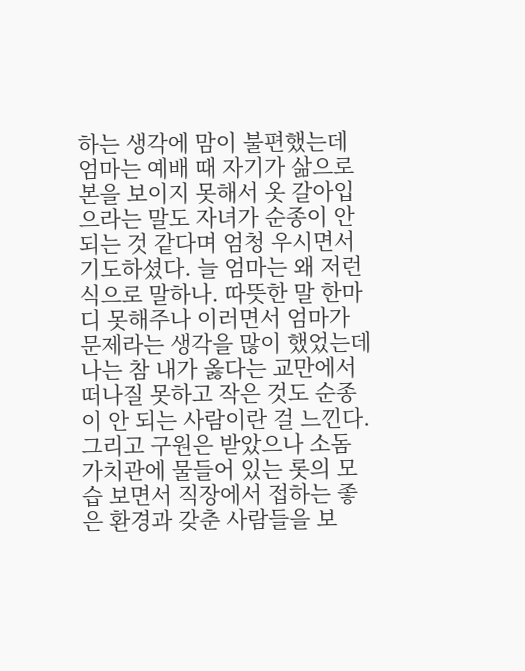하는 생각에 맘이 불편했는데 엄마는 예배 때 자기가 삶으로 본을 보이지 못해서 옷 갈아입으라는 말도 자녀가 순종이 안 되는 것 같다며 엄청 우시면서 기도하셨다. 늘 엄마는 왜 저런 식으로 말하나. 따뜻한 말 한마디 못해주나 이러면서 엄마가 문제라는 생각을 많이 했었는데 나는 참 내가 옳다는 교만에서 떠나질 못하고 작은 것도 순종이 안 되는 사람이란 걸 느낀다. 그리고 구원은 받았으나 소돔 가치관에 물들어 있는 롯의 모습 보면서 직장에서 접하는 좋은 환경과 갖춘 사람들을 보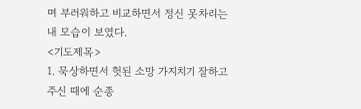며 부러워하고 비교하면서 정신 못차리는 내 모습이 보였다.
<기도제목>
1. 묵상하면서 헛된 소망 가지치기 잘하고 주신 때에 순종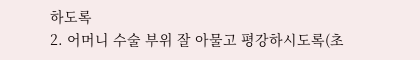하도록
2. 어머니 수술 부위 잘 아물고 평강하시도록(초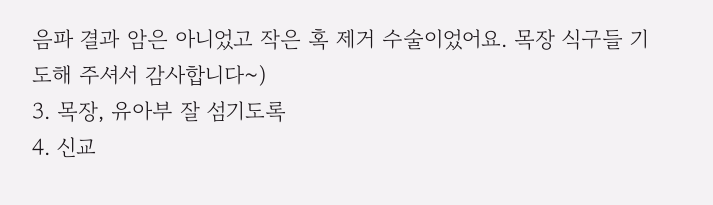음파 결과 암은 아니었고 작은 혹 제거 수술이었어요. 목장 식구들 기도해 주셔서 감사합니다~)
3. 목장, 유아부 잘 섬기도록
4. 신교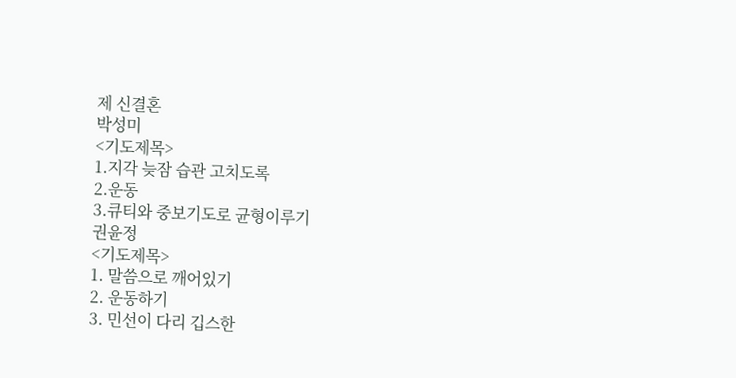제 신결혼
박성미
<기도제목>
1.지각 늦잠 습관 고치도록
2.운동
3.큐티와 중보기도로 균형이루기
권윤정
<기도제목>
1. 말씀으로 깨어있기
2. 운동하기
3. 민선이 다리 깁스한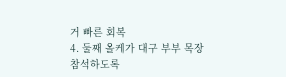거 빠른 회복
4. 둘째 올케가 대구 부부 목장 참석하도록